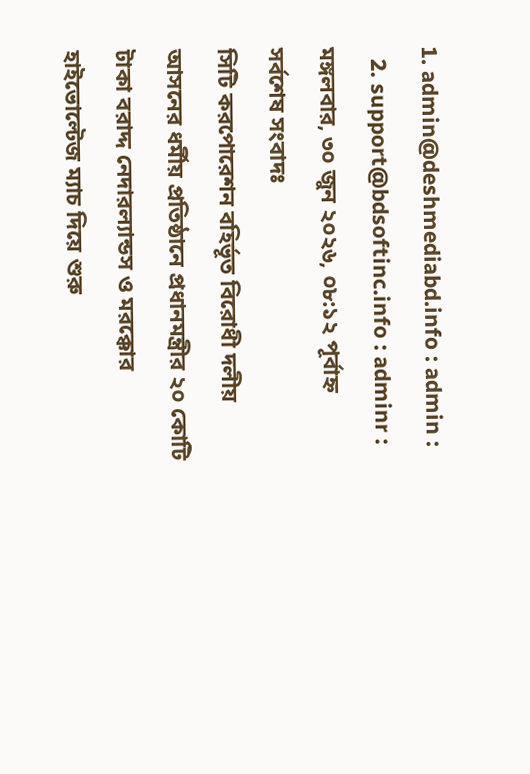1. admin@deshmediabd.info : admin :
  2. support@bdsoftinc.info : adminr :
মঙ্গলবার, ৩০ জুন ২০২৬, ০৮:১২ পূর্বাহ্ন
সর্বশেষ সংবাদঃ
সিটি করপোরেশন বহির্ভূত বিরোধী দলীয় আসনের ধর্মীয় প্রতিষ্ঠানে প্রধানমন্ত্রীর ২০ কোটি টাকা বরাদ্দ নেদারল্যান্ডস ও মরক্কোর হাইভোল্টেজ ম্যাচ দিয়ে শুরু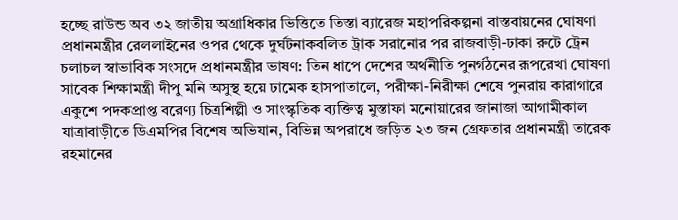হচ্ছে রাউন্ড অব ৩২ জাতীয় অগ্রাধিকার ভিত্তিতে তিস্তা ব্যারেজ মহাপরিকল্পনা বাস্তবায়নের ঘোষণা প্রধানমন্ত্রীর রেললাইনের ওপর থেকে দুর্ঘটনাকবলিত ট্রাক সরানোর পর রাজবাড়ী-ঢাকা রুটে ট্রেন চলাচল স্বাভাবিক সংসদে প্রধানমন্ত্রীর ভাষণ: তিন ধাপে দেশের অর্থনীতি পুনর্গঠনের রূপরেখা ঘোষণা সাবেক শিক্ষামন্ত্রী দীপু মনি অসুস্থ হয়ে ঢামেক হাসপাতালে, পরীক্ষা-নিরীক্ষা শেষে পুনরায় কারাগারে একুশে পদকপ্রাপ্ত বরেণ্য চিত্রশিল্পী ও সাংস্কৃতিক ব্যক্তিত্ব মুস্তাফা মনোয়ারের জানাজা আগামীকাল যাত্রাবাড়ীতে ডিএমপির বিশেষ অভিযান, বিভিন্ন অপরাধে জড়িত ২৩ জন গ্রেফতার প্রধানমন্ত্রী তারেক রহমানের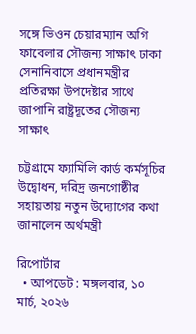সঙ্গে ভিওন চেয়ারম্যান অগি ফাবেলার সৌজন্য সাক্ষাৎ ঢাকা সেনানিবাসে প্রধানমন্ত্রীর প্রতিরক্ষা উপদেষ্টার সাথে জাপানি রাষ্ট্রদূতের সৌজন্য সাক্ষাৎ

চট্টগ্রামে ফ্যামিলি কার্ড কর্মসূচির উদ্বোধন, দরিদ্র জনগোষ্ঠীর সহায়তায় নতুন উদ্যোগের কথা জানালেন অর্থমন্ত্রী

রিপোর্টার
  • আপডেট : মঙ্গলবার, ১০ মার্চ, ২০২৬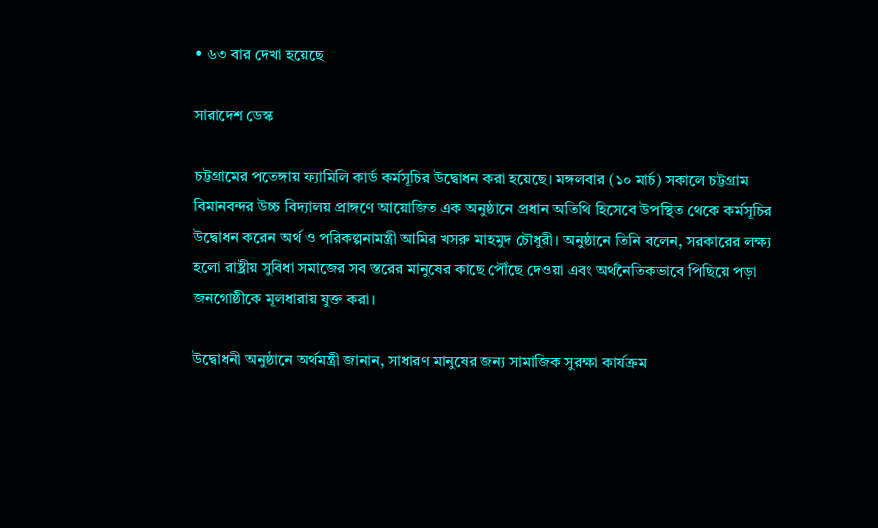• ৬৩ বার দেখা হয়েছে

সারাদেশ ডেস্ক

চট্টগ্রামের পতেঙ্গায় ফ্যামিলি কার্ড কর্মসূচির উদ্বোধন করা হয়েছে। মঙ্গলবার (১০ মার্চ) সকালে চট্টগ্রাম বিমানবন্দর উচ্চ বিদ্যালয় প্রাঙ্গণে আয়োজিত এক অনুষ্ঠানে প্রধান অতিথি হিসেবে উপস্থিত থেকে কর্মসূচির উদ্বোধন করেন অর্থ ও পরিকল্পনামন্ত্রী আমির খসরু মাহমুদ চৌধুরী। অনুষ্ঠানে তিনি বলেন, সরকারের লক্ষ্য হলো রাষ্ট্রীয় সুবিধা সমাজের সব স্তরের মানুষের কাছে পৌঁছে দেওয়া এবং অর্থনৈতিকভাবে পিছিয়ে পড়া জনগোষ্ঠীকে মূলধারায় যুক্ত করা।

উদ্বোধনী অনুষ্ঠানে অর্থমন্ত্রী জানান, সাধারণ মানুষের জন্য সামাজিক সুরক্ষা কার্যক্রম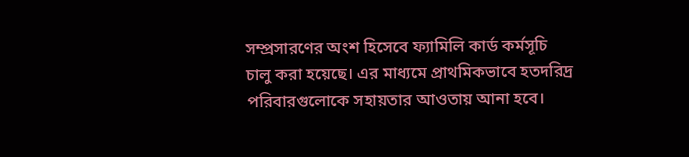সম্প্রসারণের অংশ হিসেবে ফ্যামিলি কার্ড কর্মসূচি চালু করা হয়েছে। এর মাধ্যমে প্রাথমিকভাবে হতদরিদ্র পরিবারগুলোকে সহায়তার আওতায় আনা হবে।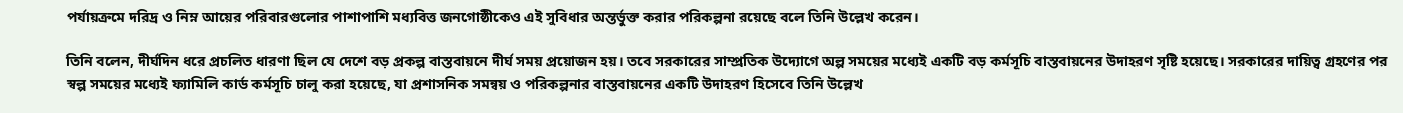পর্যায়ক্রমে দরিদ্র ও নিম্ন আয়ের পরিবারগুলোর পাশাপাশি মধ্যবিত্ত জনগোষ্ঠীকেও এই সুবিধার অন্তর্ভুক্ত করার পরিকল্পনা রয়েছে বলে তিনি উল্লেখ করেন।

তিনি বলেন, দীর্ঘদিন ধরে প্রচলিত ধারণা ছিল যে দেশে বড় প্রকল্প বাস্তবায়নে দীর্ঘ সময় প্রয়োজন হয়। তবে সরকারের সাম্প্রতিক উদ্যোগে অল্প সময়ের মধ্যেই একটি বড় কর্মসূচি বাস্তবায়নের উদাহরণ সৃষ্টি হয়েছে। সরকারের দায়িত্ব গ্রহণের পর স্বল্প সময়ের মধ্যেই ফ্যামিলি কার্ড কর্মসূচি চালু করা হয়েছে, যা প্রশাসনিক সমন্বয় ও পরিকল্পনার বাস্তবায়নের একটি উদাহরণ হিসেবে তিনি উল্লেখ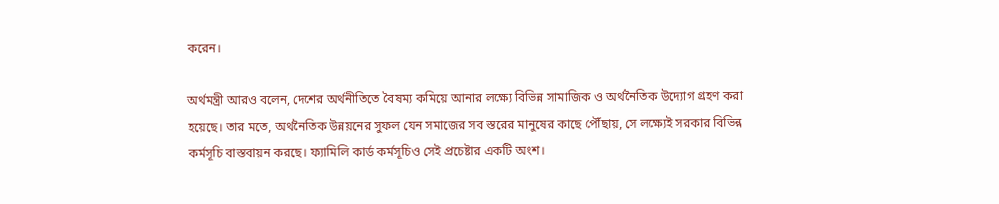করেন।

অর্থমন্ত্রী আরও বলেন, দেশের অর্থনীতিতে বৈষম্য কমিয়ে আনার লক্ষ্যে বিভিন্ন সামাজিক ও অর্থনৈতিক উদ্যোগ গ্রহণ করা হয়েছে। তার মতে, অর্থনৈতিক উন্নয়নের সুফল যেন সমাজের সব স্তরের মানুষের কাছে পৌঁছায়, সে লক্ষ্যেই সরকার বিভিন্ন কর্মসূচি বাস্তবায়ন করছে। ফ্যামিলি কার্ড কর্মসূচিও সেই প্রচেষ্টার একটি অংশ।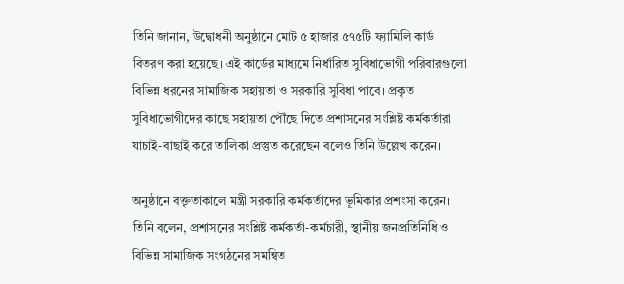তিনি জানান, উদ্বোধনী অনুষ্ঠানে মোট ৫ হাজার ৫৭৫টি ফ্যামিলি কার্ড বিতরণ করা হয়েছে। এই কার্ডের মাধ্যমে নির্ধারিত সুবিধাভোগী পরিবারগুলো বিভিন্ন ধরনের সামাজিক সহায়তা ও সরকারি সুবিধা পাবে। প্রকৃত সুবিধাভোগীদের কাছে সহায়তা পৌঁছে দিতে প্রশাসনের সংশ্লিষ্ট কর্মকর্তারা যাচাই-বাছাই করে তালিকা প্রস্তুত করেছেন বলেও তিনি উল্লেখ করেন।

অনুষ্ঠানে বক্তৃতাকালে মন্ত্রী সরকারি কর্মকর্তাদের ভূমিকার প্রশংসা করেন। তিনি বলেন, প্রশাসনের সংশ্লিষ্ট কর্মকর্তা-কর্মচারী, স্থানীয় জনপ্রতিনিধি ও বিভিন্ন সামাজিক সংগঠনের সমন্বিত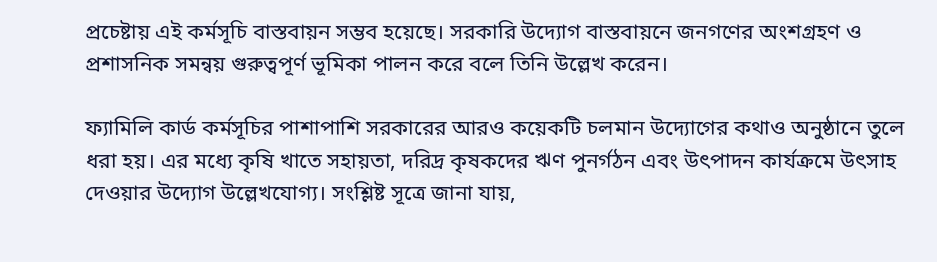প্রচেষ্টায় এই কর্মসূচি বাস্তবায়ন সম্ভব হয়েছে। সরকারি উদ্যোগ বাস্তবায়নে জনগণের অংশগ্রহণ ও প্রশাসনিক সমন্বয় গুরুত্বপূর্ণ ভূমিকা পালন করে বলে তিনি উল্লেখ করেন।

ফ্যামিলি কার্ড কর্মসূচির পাশাপাশি সরকারের আরও কয়েকটি চলমান উদ্যোগের কথাও অনুষ্ঠানে তুলে ধরা হয়। এর মধ্যে কৃষি খাতে সহায়তা, দরিদ্র কৃষকদের ঋণ পুনর্গঠন এবং উৎপাদন কার্যক্রমে উৎসাহ দেওয়ার উদ্যোগ উল্লেখযোগ্য। সংশ্লিষ্ট সূত্রে জানা যায়,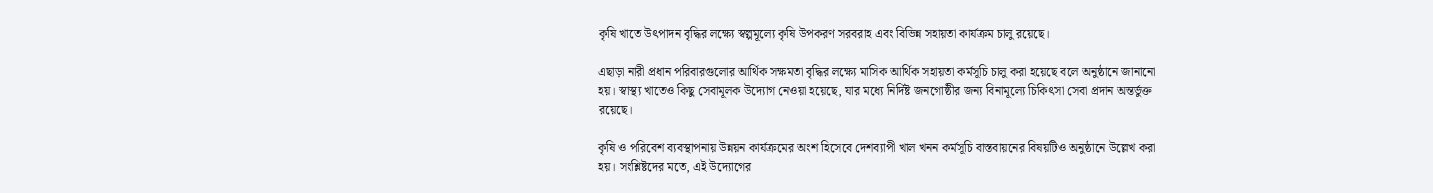কৃষি খাতে উৎপাদন বৃদ্ধির লক্ষ্যে স্বল্পমূল্যে কৃষি উপকরণ সরবরাহ এবং বিভিন্ন সহায়তা কার্যক্রম চালু রয়েছে।

এছাড়া নারী প্রধান পরিবারগুলোর আর্থিক সক্ষমতা বৃদ্ধির লক্ষ্যে মাসিক আর্থিক সহায়তা কর্মসূচি চালু করা হয়েছে বলে অনুষ্ঠানে জানানো হয়। স্বাস্থ্য খাতেও কিছু সেবামূলক উদ্যোগ নেওয়া হয়েছে, যার মধ্যে নির্দিষ্ট জনগোষ্ঠীর জন্য বিনামূল্যে চিকিৎসা সেবা প্রদান অন্তর্ভুক্ত রয়েছে।

কৃষি ও পরিবেশ ব্যবস্থাপনায় উন্নয়ন কার্যক্রমের অংশ হিসেবে দেশব্যাপী খাল খনন কর্মসূচি বাস্তবায়নের বিষয়টিও অনুষ্ঠানে উল্লেখ করা হয়। সংশ্লিষ্টদের মতে, এই উদ্যোগের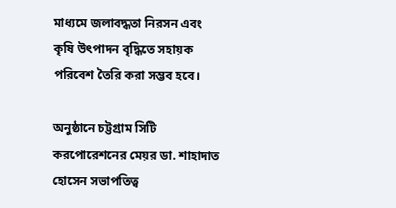মাধ্যমে জলাবদ্ধতা নিরসন এবং কৃষি উৎপাদন বৃদ্ধিতে সহায়ক পরিবেশ তৈরি করা সম্ভব হবে।

অনুষ্ঠানে চট্টগ্রাম সিটি করপোরেশনের মেয়র ডা. শাহাদাত হোসেন সভাপতিত্ব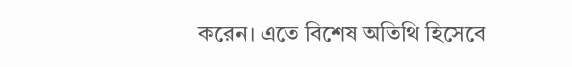করেন। এতে বিশেষ অতিথি হিসেবে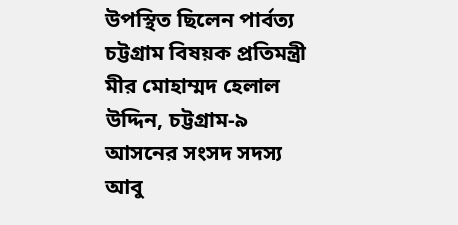উপস্থিত ছিলেন পার্বত্য চট্টগ্রাম বিষয়ক প্রতিমন্ত্রী মীর মোহাম্মদ হেলাল উদ্দিন, চট্টগ্রাম-৯ আসনের সংসদ সদস্য আবু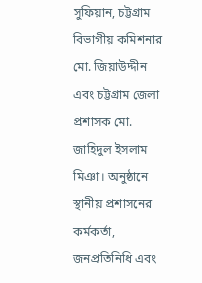সুফিয়ান, চট্টগ্রাম বিভাগীয় কমিশনার মো. জিয়াউদ্দীন এবং চট্টগ্রাম জেলা প্রশাসক মো. জাহিদুল ইসলাম মিঞা। অনুষ্ঠানে স্থানীয় প্রশাসনের কর্মকর্তা, জনপ্রতিনিধি এবং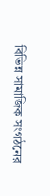বিভিন্ন সামাজিক সংগঠনের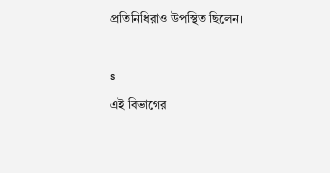প্রতিনিধিরাও উপস্থিত ছিলেন।

s
এই বিভাগের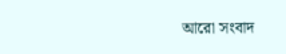আরো সংবাদ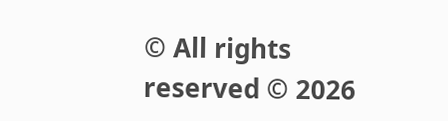© All rights reserved © 2026